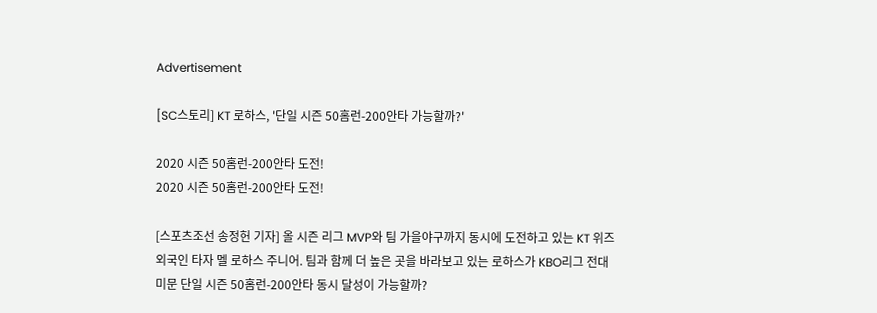Advertisement

[SC스토리] KT 로하스, '단일 시즌 50홈런-200안타 가능할까?'

2020 시즌 50홈런-200안타 도전!
2020 시즌 50홈런-200안타 도전!

[스포츠조선 송정헌 기자] 올 시즌 리그 MVP와 팀 가을야구까지 동시에 도전하고 있는 KT 위즈 외국인 타자 멜 로하스 주니어. 팀과 함께 더 높은 곳을 바라보고 있는 로하스가 KBO리그 전대미문 단일 시즌 50홈런-200안타 동시 달성이 가능할까?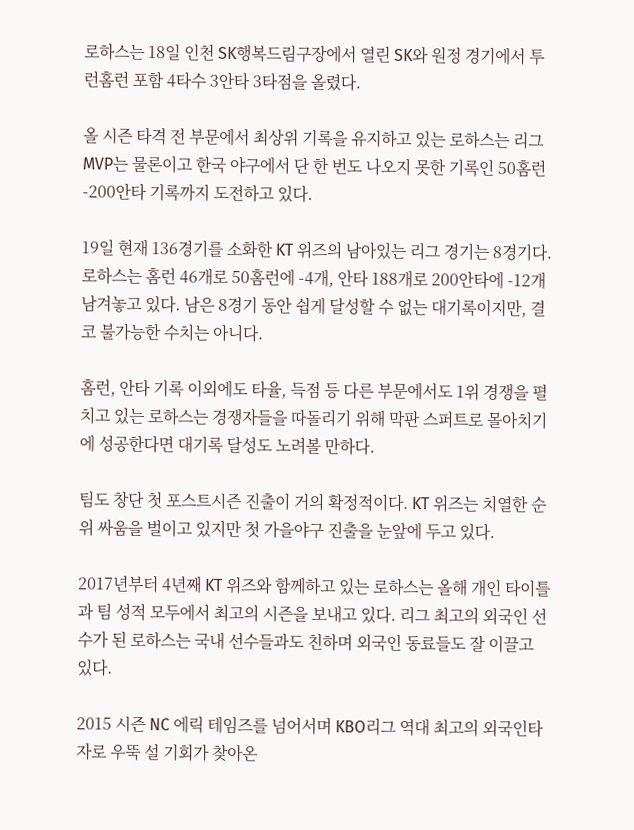로하스는 18일 인천 SK행복드림구장에서 열린 SK와 원정 경기에서 투런홈런 포함 4타수 3안타 3타점을 올렸다.

올 시즌 타격 전 부문에서 최상위 기록을 유지하고 있는 로하스는 리그 MVP는 물론이고 한국 야구에서 단 한 번도 나오지 못한 기록인 50홈런-200안타 기록까지 도전하고 있다.

19일 현재 136경기를 소화한 KT 위즈의 남아있는 리그 경기는 8경기다. 로하스는 홈런 46개로 50홈런에 -4개, 안타 188개로 200안타에 -12개 남겨놓고 있다. 남은 8경기 동안 쉽게 달성할 수 없는 대기록이지만, 결코 불가능한 수치는 아니다.

홈런, 안타 기록 이외에도 타율, 득점 등 다른 부문에서도 1위 경쟁을 펼치고 있는 로하스는 경쟁자들을 따돌리기 위해 막판 스퍼트로 몰아치기에 성공한다면 대기록 달성도 노려볼 만하다.

팀도 창단 첫 포스트시즌 진출이 거의 확정적이다. KT 위즈는 치열한 순위 싸움을 벌이고 있지만 첫 가을야구 진출을 눈앞에 두고 있다.

2017년부터 4년째 KT 위즈와 함께하고 있는 로하스는 올해 개인 타이틀과 팀 성적 모두에서 최고의 시즌을 보내고 있다. 리그 최고의 외국인 선수가 된 로하스는 국내 선수들과도 친하며 외국인 동료들도 잘 이끌고 있다.

2015 시즌 NC 에릭 테임즈를 넘어서며 KBO리그 역대 최고의 외국인타자로 우뚝 설 기회가 찾아온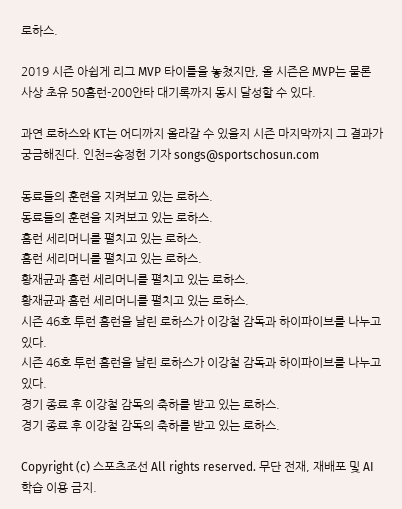로하스.

2019 시즌 아쉽게 리그 MVP 타이틀을 놓쳤지만, 올 시즌은 MVP는 물론 사상 초유 50홈런-200안타 대기록까지 동시 달성할 수 있다.

과연 로하스와 KT는 어디까지 올라갈 수 있을지 시즌 마지막까지 그 결과가 궁금해진다. 인천=송정헌 기자 songs@sportschosun.com

동료들의 훈련을 지켜보고 있는 로하스.
동료들의 훈련을 지켜보고 있는 로하스.
홈런 세리머니를 펼치고 있는 로하스.
홈런 세리머니를 펼치고 있는 로하스.
황재균과 홈런 세리머니를 펼치고 있는 로하스.
황재균과 홈런 세리머니를 펼치고 있는 로하스.
시즌 46호 투런 홈런을 날린 로하스가 이강철 감독과 하이파이브를 나누고 있다.
시즌 46호 투런 홈런을 날린 로하스가 이강철 감독과 하이파이브를 나누고 있다.
경기 종료 후 이강철 감독의 축하를 받고 있는 로하스.
경기 종료 후 이강철 감독의 축하를 받고 있는 로하스.

Copyright (c) 스포츠조선 All rights reserved. 무단 전재, 재배포 및 AI학습 이용 금지.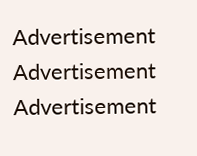Advertisement
Advertisement
Advertisement